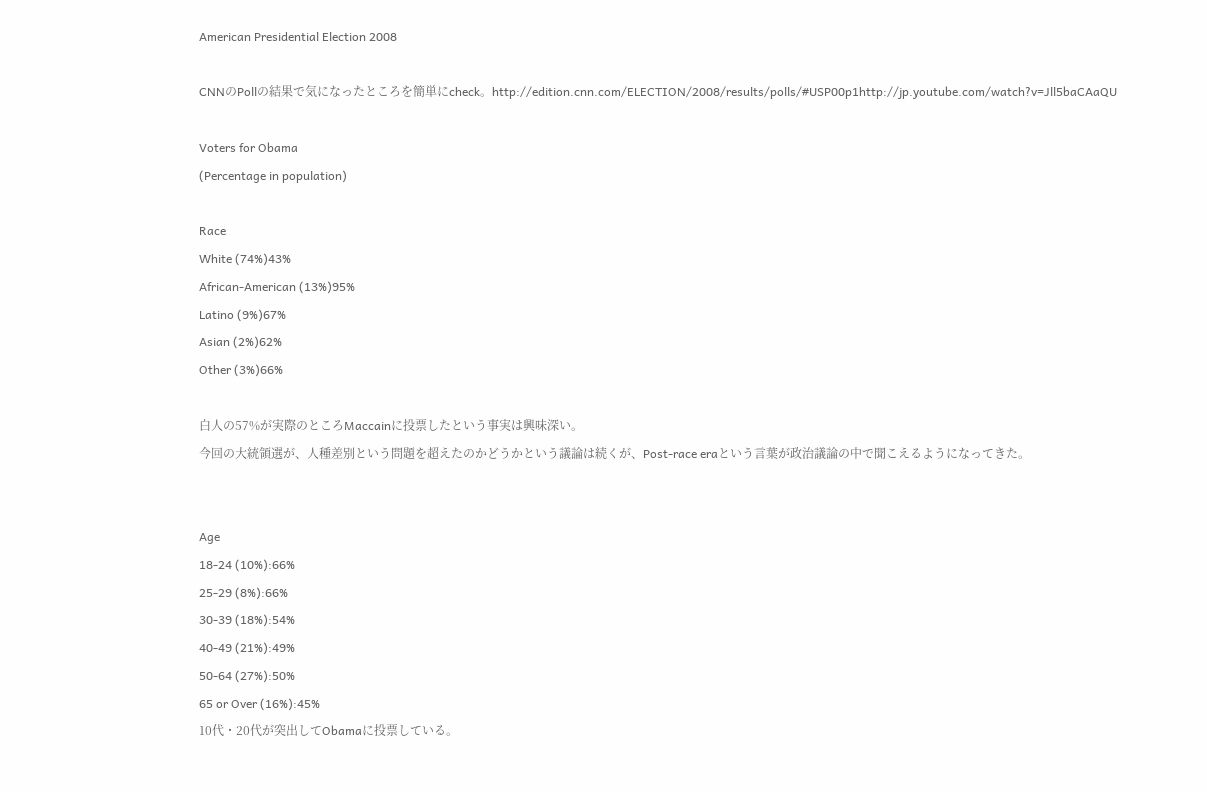American Presidential Election 2008

CNNのPollの結果で気になったところを簡単にcheck。http://edition.cnn.com/ELECTION/2008/results/polls/#USP00p1http://jp.youtube.com/watch?v=Jll5baCAaQU

Voters for Obama
(Percentage in population)

Race
White (74%)43%
African-American (13%)95%
Latino (9%)67%
Asian (2%)62%
Other (3%)66%

白人の57%が実際のところMaccainに投票したという事実は興味深い。
今回の大統領選が、人種差別という問題を超えたのかどうかという議論は続くが、Post-race eraという言葉が政治議論の中で聞こえるようになってきた。


Age
18-24 (10%):66%
25-29 (8%):66%
30-39 (18%):54%
40-49 (21%):49%
50-64 (27%):50%
65 or Over (16%):45%
10代・20代が突出してObamaに投票している。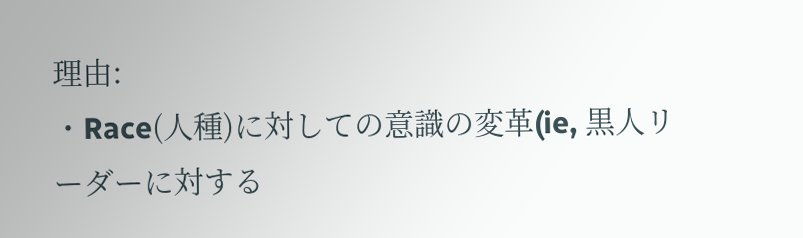理由:
・Race(人種)に対しての意識の変革(ie, 黒人リーダーに対する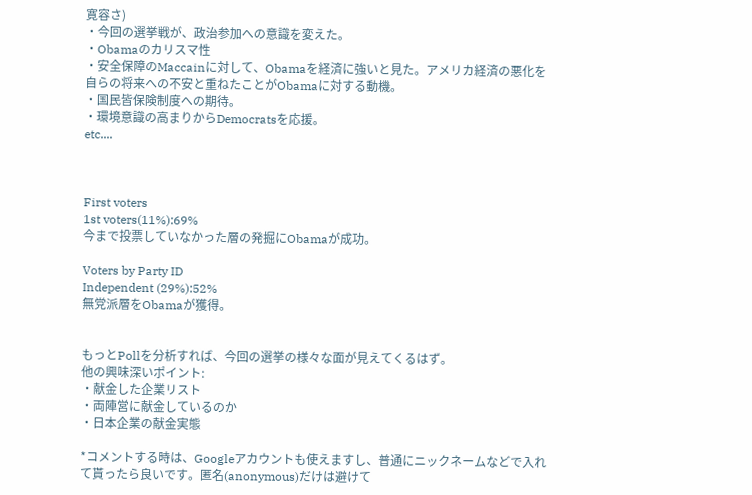寛容さ)
・今回の選挙戦が、政治参加への意識を変えた。
・Obamaのカリスマ性
・安全保障のMaccainに対して、Obamaを経済に強いと見た。アメリカ経済の悪化を自らの将来への不安と重ねたことがObamaに対する動機。
・国民皆保険制度への期待。
・環境意識の高まりからDemocratsを応援。
etc....



First voters
1st voters(11%):69%
今まで投票していなかった層の発掘にObamaが成功。

Voters by Party ID
Independent (29%):52%
無党派層をObamaが獲得。


もっとPollを分析すれば、今回の選挙の様々な面が見えてくるはず。
他の興味深いポイント:
・献金した企業リスト
・両陣営に献金しているのか
・日本企業の献金実態

*コメントする時は、Googleアカウントも使えますし、普通にニックネームなどで入れて貰ったら良いです。匿名(anonymous)だけは避けて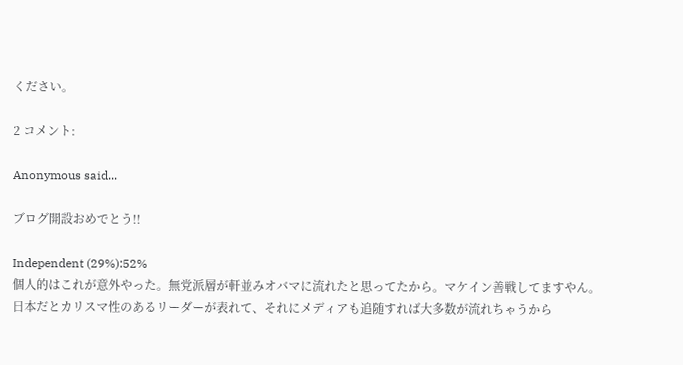ください。

2 コメント:

Anonymous said...

ブログ開設おめでとう!!

Independent (29%):52%
個人的はこれが意外やった。無党派層が軒並みオバマに流れたと思ってたから。マケイン善戦してますやん。
日本だとカリスマ性のあるリーダーが表れて、それにメディアも追随すれば大多数が流れちゃうから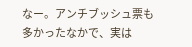なー。アンチブッシュ票も多かったなかで、実は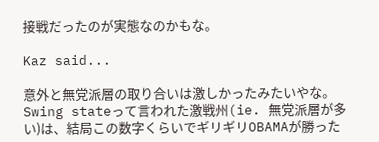接戦だったのが実態なのかもな。

Kaz said...

意外と無党派層の取り合いは激しかったみたいやな。
Swing stateって言われた激戦州(ie. 無党派層が多い)は、結局この数字くらいでギリギリOBAMAが勝った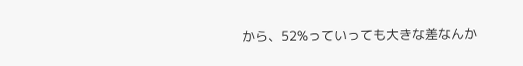から、52%っていっても大きな差なんか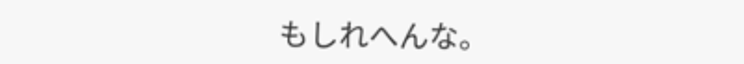もしれへんな。